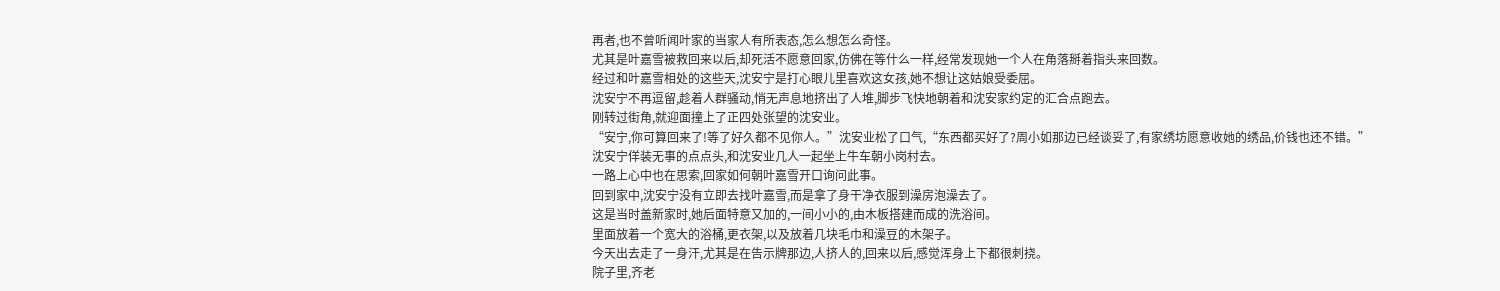再者,也不曾听闻叶家的当家人有所表态,怎么想怎么奇怪。
尤其是叶嘉雪被救回来以后,却死活不愿意回家,仿佛在等什么一样,经常发现她一个人在角落掰着指头来回数。
经过和叶嘉雪相处的这些天,沈安宁是打心眼儿里喜欢这女孩,她不想让这姑娘受委屈。
沈安宁不再逗留,趁着人群骚动,悄无声息地挤出了人堆,脚步飞快地朝着和沈安家约定的汇合点跑去。
刚转过街角,就迎面撞上了正四处张望的沈安业。
“安宁,你可算回来了!等了好久都不见你人。”沈安业松了口气,“东西都买好了?周小如那边已经谈妥了,有家绣坊愿意收她的绣品,价钱也还不错。”
沈安宁佯装无事的点点头,和沈安业几人一起坐上牛车朝小岗村去。
一路上心中也在思索,回家如何朝叶嘉雪开口询问此事。
回到家中,沈安宁没有立即去找叶嘉雪,而是拿了身干净衣服到澡房泡澡去了。
这是当时盖新家时,她后面特意又加的,一间小小的,由木板搭建而成的洗浴间。
里面放着一个宽大的浴桶,更衣架,以及放着几块毛巾和澡豆的木架子。
今天出去走了一身汗,尤其是在告示牌那边,人挤人的,回来以后,感觉浑身上下都很刺挠。
院子里,齐老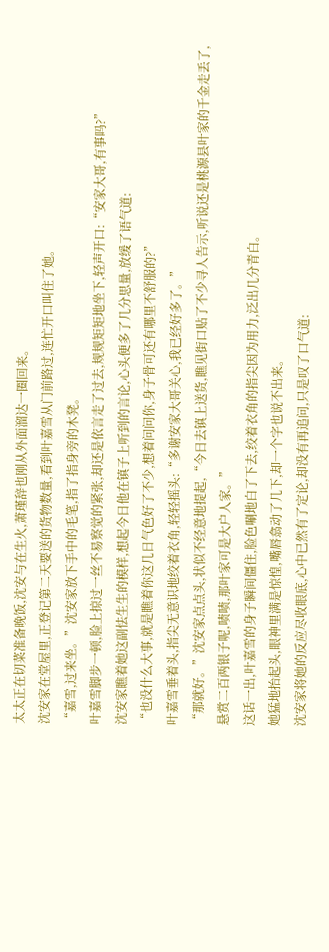太太正在切菜准备晚饭,沈安与在生火,萧瑾辞也刚从外面溜达一圈回来。
沈安家在堂屋里,正登记第二天要送的货物数量,看到叶嘉雪从门前路过,连忙开口叫住了她。
“嘉雪,过来坐。”沈安家放下手中的毛笔,指了指身旁的木凳。
叶嘉雪脚步一顿,脸上掠过一丝不易察觉的紧张,却还是依言走了过去,规规矩矩地坐下,轻声开口:“安家大哥,有事吗?”
沈安家瞧着她这副怯生生的模样,想起今日他在镇子上听到的言论,心头便多了几分思量,放缓了语气道:
“也没什么大事,就是瞧着你这几日气色好了不少,想着问问你,身子骨可还有哪里不舒服的?”
叶嘉雪垂着头,指尖无意识地绞着衣角,轻轻摇头:“多谢安家大哥关心,我已经好多了。”
“那就好。”沈安家点点头,状似不经意地提起,“今日去镇上送货,瞧见街口贴了不少寻人告示,听说还是桃源县叶家的千金走丢了,悬赏二百两银子呢,啧啧,那叶家可是大户人家。”
这话一出,叶嘉雪的身子瞬间僵住,脸色唰地白了下去,绞着衣角的指尖因为用力,泛出几分青白。
她猛地抬起头,眼神里满是惊惶,嘴唇翕动了几下,却一个字也说不出来。
沈安家将她的反应尽收眼底,心中已然有了定论,却没有再追问,只是叹了口气道: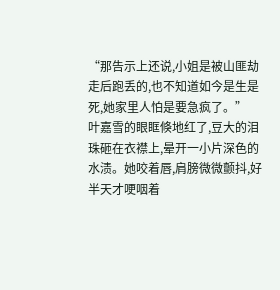“那告示上还说,小姐是被山匪劫走后跑丢的,也不知道如今是生是死,她家里人怕是要急疯了。”
叶嘉雪的眼眶倏地红了,豆大的泪珠砸在衣襟上,晕开一小片深色的水渍。她咬着唇,肩膀微微颤抖,好半天才哽咽着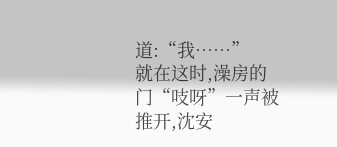道:“我……”
就在这时,澡房的门“吱呀”一声被推开,沈安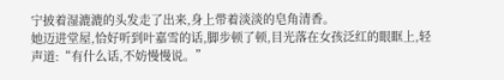宁披着湿漉漉的头发走了出来,身上带着淡淡的皂角清香。
她迈进堂屋,恰好听到叶嘉雪的话,脚步顿了顿,目光落在女孩泛红的眼眶上,轻声道:“有什么话,不妨慢慢说。”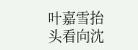叶嘉雪抬头看向沈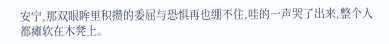安宁,那双眼眸里积攒的委屈与恐惧再也绷不住,哇的一声哭了出来,整个人都瘫软在木凳上。